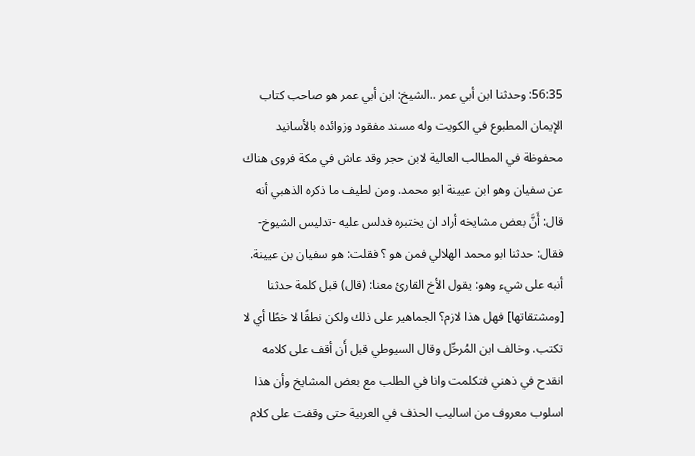56:35: وحدثنا ابن أبي عمر ..الشيخ: ابن أبي عمر هو صاحب كتاب الإيمان المطبوع في الكويت وله مسند مفقود وزوائده بالأسانيد محفوظة في المطالب العالية لابن حجر وقد عاش في مكة فروى هناك عن سفيان وهو ابن عيينة ابو محمد. ومن لطيف ما ذكره الذهبي أنه قال: أَنَّ بعض مشايخه أراد ان يختبره فدلس عليه -تدليس الشيوخ- فقال: حدثنا ابو محمد الهلالي فمن هو ؟ فقلت: هو سفيان بن عيينة. أنبه على شيء وهو: يقول الأخ القارئ معنا: (قال) قبل كلمة حدثنا [ومشتقاتها] فهل هذا لازم؟ الجماهير على ذلك ولكن نطقًا لا خطًا أي لا تكتب. وخالف ابن المُرحِّل وقال السيوطي قبل أَن أقف على كلامه انقدح في ذهني فتكلمت وانا في الطلب مع بعض المشايخ وأن هذا اسلوب معروف من اساليب الحذف في العربية حتى وقفت على كلام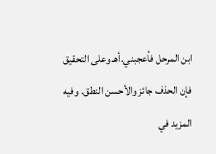ابن المرحل فأعجبني.أهـ وعلى التحقيق فإن الحذف جائز والأحسن النطق. وفيه المزيد في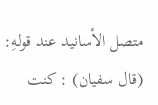متصل الأسانيد عند قولهِ: (قال سفيان) : كنت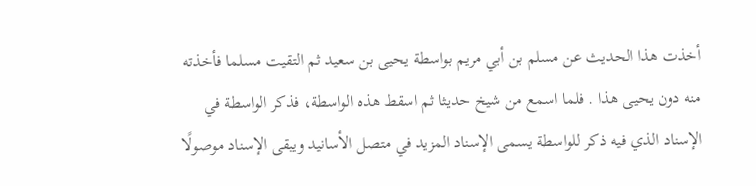أخذت هذا الحديث عن مسلم بن أبي مريم بواسطة يحيى بن سعيد ثم التقيت مسلما فأخذته منه دون يحيى هذا . فلما اسمع من شيخ حديثا ثم اسقط هذه الواسطة، فذكر الواسطة في الإسناد الذي فيه ذكر للواسطة يسمى الإسناد المزيد في متصل الأسانيد ويبقى الإسناد موصولًا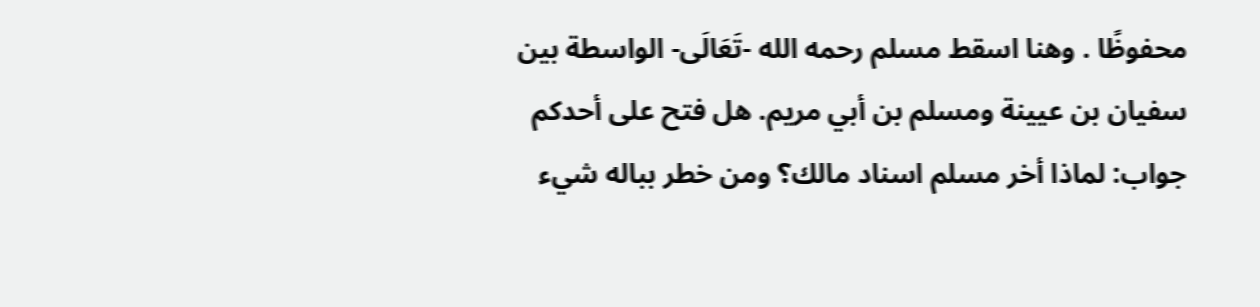محفوظًا . وهنا اسقط مسلم رحمه الله -تَعَالَى- الواسطة بين سفيان بن عيينة ومسلم بن أبي مريم. هل فتح على أحدكم جواب: لماذا أخر مسلم اسناد مالك؟ ومن خطر بباله شيء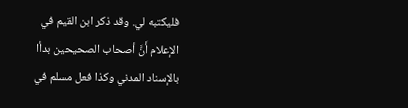فليكتبه لي. وقد ذكر ابن القيم في الإعلام أَنَّ أصحاب الصحيحين بدأا بالإسناد المدني وكذا فعل مسلم في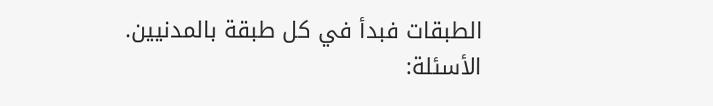الطبقات فبدأ في كل طبقة بالمدنيين.
الأسئلة: